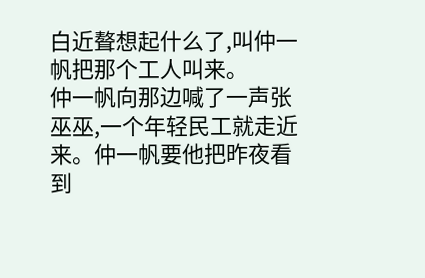白近聱想起什么了,叫仲一帆把那个工人叫来。
仲一帆向那边喊了一声张巫巫,一个年轻民工就走近来。仲一帆要他把昨夜看到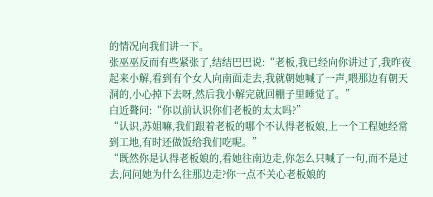的情况向我们讲一下。
张巫巫反而有些紧张了,结结巴巴说:“老板,我已经向你讲过了,我昨夜起来小解,看到有个女人向南面走去,我就朝她喊了一声,喂那边有朝天洞的,小心掉下去呀,然后我小解完就回棚子里睡觉了。”
白近聱问:“你以前认识你们老板的太太吗?”
“认识,苏姐嘛,我们跟着老板的哪个不认得老板娘,上一个工程她经常到工地,有时还做饭给我们吃呢。”
“既然你是认得老板娘的,看她往南边走,你怎么只喊了一句,而不是过去,问问她为什么往那边走?你一点不关心老板娘的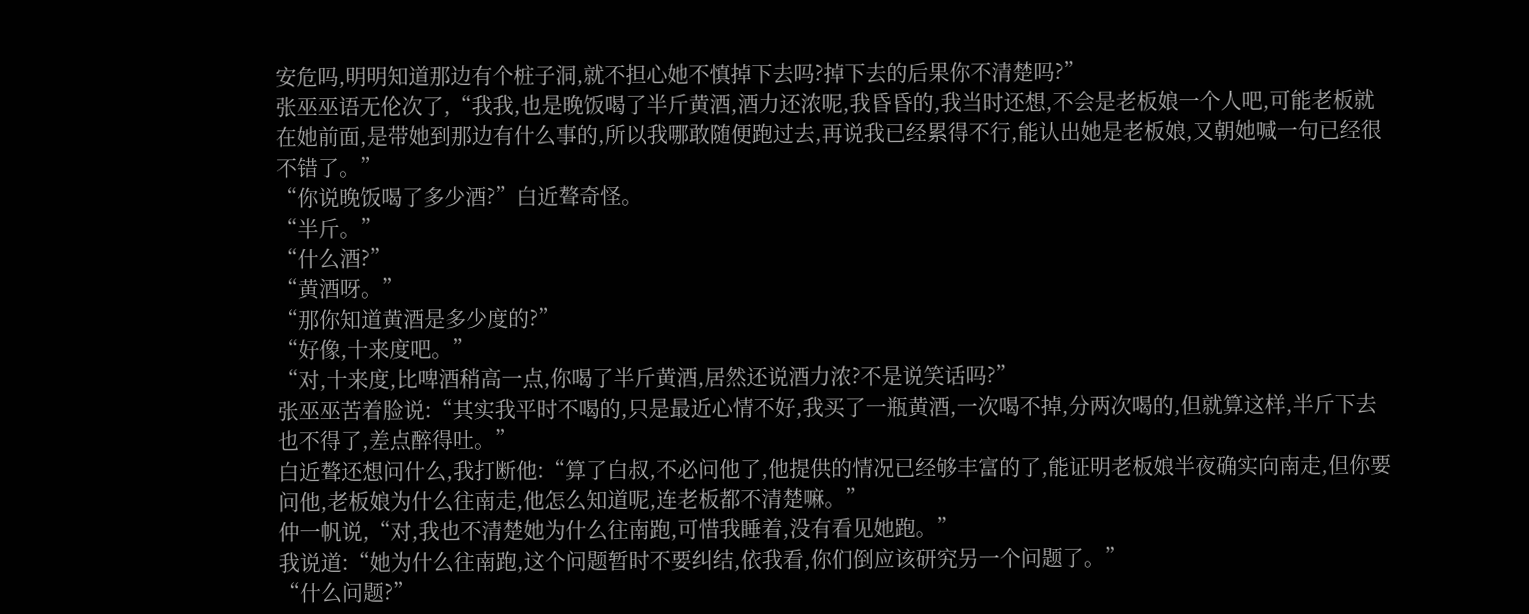安危吗,明明知道那边有个桩子洞,就不担心她不慎掉下去吗?掉下去的后果你不清楚吗?”
张巫巫语无伦次了,“我我,也是晚饭喝了半斤黄酒,酒力还浓呢,我昏昏的,我当时还想,不会是老板娘一个人吧,可能老板就在她前面,是带她到那边有什么事的,所以我哪敢随便跑过去,再说我已经累得不行,能认出她是老板娘,又朝她喊一句已经很不错了。”
“你说晚饭喝了多少酒?”白近聱奇怪。
“半斤。”
“什么酒?”
“黄酒呀。”
“那你知道黄酒是多少度的?”
“好像,十来度吧。”
“对,十来度,比啤酒稍高一点,你喝了半斤黄酒,居然还说酒力浓?不是说笑话吗?”
张巫巫苦着脸说:“其实我平时不喝的,只是最近心情不好,我买了一瓶黄酒,一次喝不掉,分两次喝的,但就算这样,半斤下去也不得了,差点醉得吐。”
白近聱还想问什么,我打断他:“算了白叔,不必问他了,他提供的情况已经够丰富的了,能证明老板娘半夜确实向南走,但你要问他,老板娘为什么往南走,他怎么知道呢,连老板都不清楚嘛。”
仲一帆说,“对,我也不清楚她为什么往南跑,可惜我睡着,没有看见她跑。”
我说道:“她为什么往南跑,这个问题暂时不要纠结,依我看,你们倒应该研究另一个问题了。”
“什么问题?”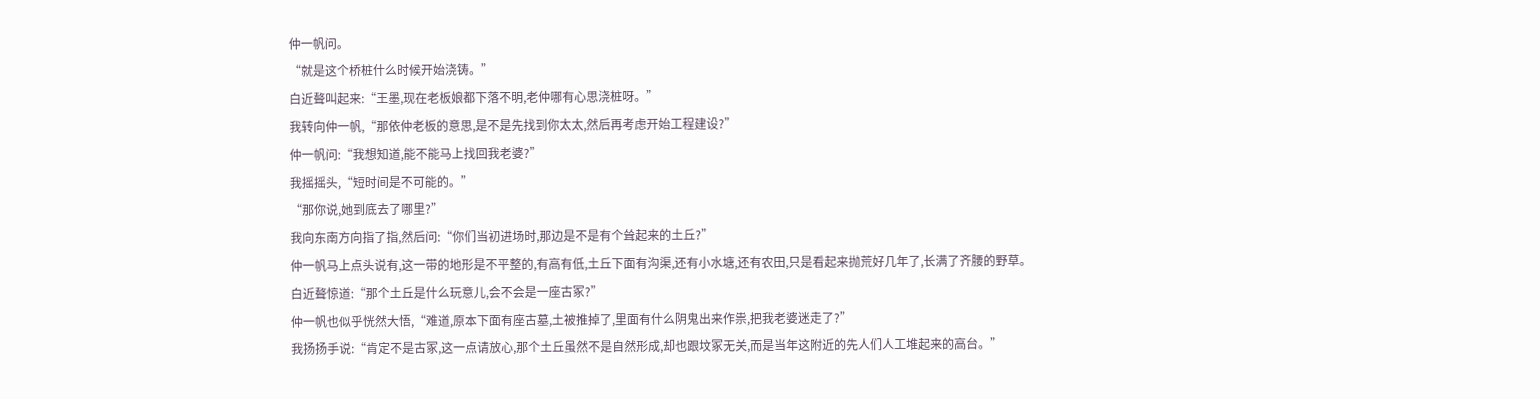仲一帆问。
“就是这个桥桩什么时候开始浇铸。”
白近聱叫起来:“王墨,现在老板娘都下落不明,老仲哪有心思浇桩呀。”
我转向仲一帆,“那依仲老板的意思,是不是先找到你太太,然后再考虑开始工程建设?”
仲一帆问:“我想知道,能不能马上找回我老婆?”
我摇摇头,“短时间是不可能的。”
“那你说,她到底去了哪里?”
我向东南方向指了指,然后问:“你们当初进场时,那边是不是有个耸起来的土丘?”
仲一帆马上点头说有,这一带的地形是不平整的,有高有低,土丘下面有沟渠,还有小水塘,还有农田,只是看起来抛荒好几年了,长满了齐腰的野草。
白近聱惊道:“那个土丘是什么玩意儿,会不会是一座古冢?”
仲一帆也似乎恍然大悟,“难道,原本下面有座古墓,土被推掉了,里面有什么阴鬼出来作祟,把我老婆迷走了?”
我扬扬手说:“肯定不是古冢,这一点请放心,那个土丘虽然不是自然形成,却也跟坟冢无关,而是当年这附近的先人们人工堆起来的高台。”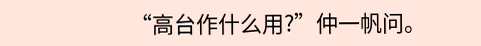“高台作什么用?”仲一帆问。